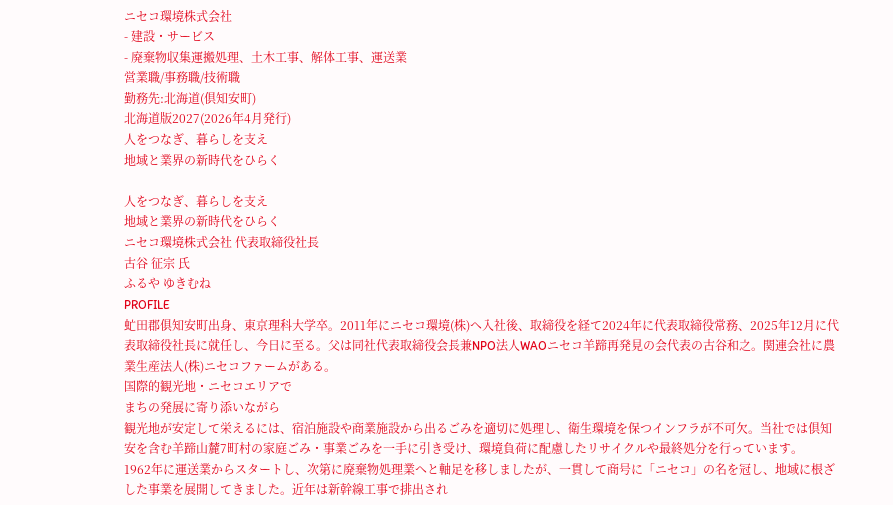ニセコ環境株式会社
- 建設・サービス
- 廃棄物収集運搬処理、土木工事、解体工事、運送業
営業職/事務職/技術職
勤務先:北海道(倶知安町)
北海道版2027(2026年4月発行)
人をつなぎ、暮らしを支え
地域と業界の新時代をひらく

人をつなぎ、暮らしを支え
地域と業界の新時代をひらく
ニセコ環境株式会社 代表取締役社長
古谷 征宗 氏
ふるや ゆきむね
PROFILE
虻田郡俱知安町出身、東京理科大学卒。2011年にニセコ環境(株)へ入社後、取締役を経て2024年に代表取締役常務、2025年12月に代表取締役社長に就任し、今日に至る。父は同社代表取締役会長兼NPO法人WAOニセコ羊蹄再発見の会代表の古谷和之。関連会社に農業生産法人(株)ニセコファームがある。
国際的観光地・ニセコエリアで
まちの発展に寄り添いながら
観光地が安定して栄えるには、宿泊施設や商業施設から出るごみを適切に処理し、衛生環境を保つインフラが不可欠。当社では倶知安を含む羊蹄山麓7町村の家庭ごみ・事業ごみを一手に引き受け、環境負荷に配慮したリサイクルや最終処分を行っています。
1962年に運送業からスタートし、次第に廃棄物処理業へと軸足を移しましたが、一貫して商号に「ニセコ」の名を冠し、地域に根ざした事業を展開してきました。近年は新幹線工事で排出され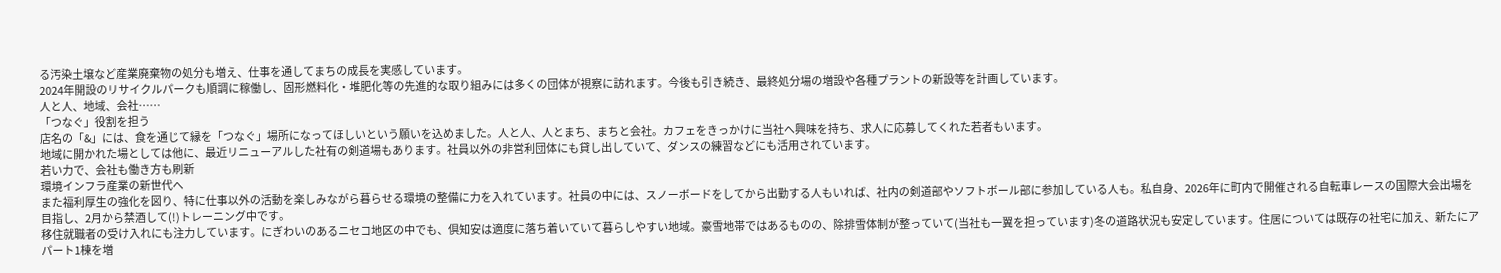る汚染土壌など産業廃棄物の処分も増え、仕事を通してまちの成長を実感しています。
2024年開設のリサイクルパークも順調に稼働し、固形燃料化・堆肥化等の先進的な取り組みには多くの団体が視察に訪れます。今後も引き続き、最終処分場の増設や各種プラントの新設等を計画しています。
人と人、地域、会社……
「つなぐ」役割を担う
店名の「&」には、食を通じて縁を「つなぐ」場所になってほしいという願いを込めました。人と人、人とまち、まちと会社。カフェをきっかけに当社へ興味を持ち、求人に応募してくれた若者もいます。
地域に開かれた場としては他に、最近リニューアルした社有の剣道場もあります。社員以外の非営利団体にも貸し出していて、ダンスの練習などにも活用されています。
若い力で、会社も働き方も刷新
環境インフラ産業の新世代へ
また福利厚生の強化を図り、特に仕事以外の活動を楽しみながら暮らせる環境の整備に力を入れています。社員の中には、スノーボードをしてから出勤する人もいれば、社内の剣道部やソフトボール部に参加している人も。私自身、2026年に町内で開催される自転車レースの国際大会出場を目指し、2月から禁酒して(!)トレーニング中です。
移住就職者の受け入れにも注力しています。にぎわいのあるニセコ地区の中でも、倶知安は適度に落ち着いていて暮らしやすい地域。豪雪地帯ではあるものの、除排雪体制が整っていて(当社も一翼を担っています)冬の道路状況も安定しています。住居については既存の社宅に加え、新たにアパート1棟を増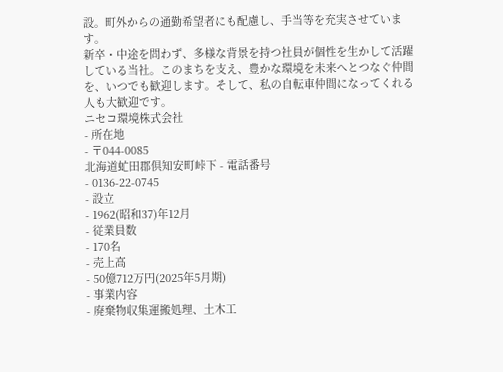設。町外からの通勤希望者にも配慮し、手当等を充実させています。
新卒・中途を問わず、多様な背景を持つ社員が個性を生かして活躍している当社。このまちを支え、豊かな環境を未来へとつなぐ仲間を、いつでも歓迎します。そして、私の自転車仲間になってくれる人も大歓迎です。
ニセコ環境株式会社
- 所在地
- 〒044-0085
北海道虻田郡倶知安町峠下 - 電話番号
- 0136-22-0745
- 設立
- 1962(昭和37)年12月
- 従業員数
- 170名
- 売上高
- 50億712万円(2025年5月期)
- 事業内容
- 廃棄物収集運搬処理、土木工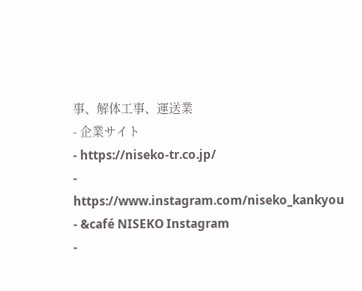事、解体工事、運送業
- 企業サイト
- https://niseko-tr.co.jp/
- https://www.instagram.com/niseko_kankyou
- &café NISEKO Instagram
-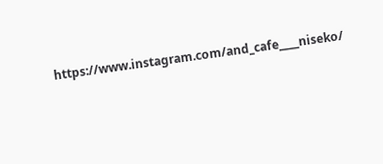https://www.instagram.com/and_cafe____niseko/